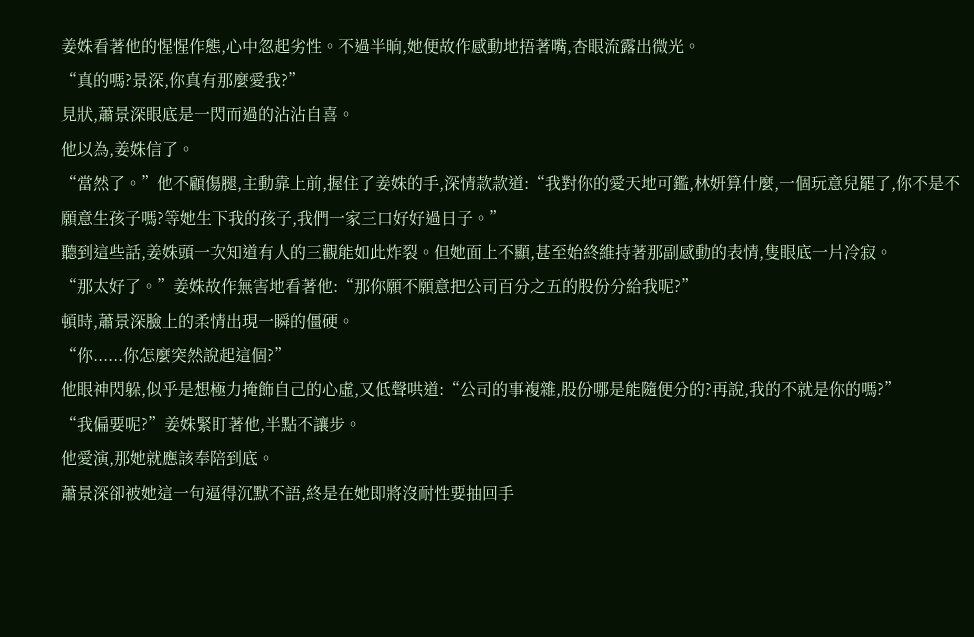姜姝看著他的惺惺作態,心中忽起劣性。不過半晌,她便故作感動地捂著嘴,杏眼流露出微光。
“真的嗎?景深,你真有那麼愛我?”
見狀,蕭景深眼底是一閃而過的沾沾自喜。
他以為,姜姝信了。
“當然了。”他不顧傷腿,主動靠上前,握住了姜姝的手,深情款款道:“我對你的愛天地可鑑,林妍算什麼,一個玩意兒罷了,你不是不願意生孩子嗎?等她生下我的孩子,我們一家三口好好過日子。”
聽到這些話,姜姝頭一次知道有人的三觀能如此炸裂。但她面上不顯,甚至始終維持著那副感動的表情,隻眼底一片冷寂。
“那太好了。”姜姝故作無害地看著他:“那你願不願意把公司百分之五的股份分給我呢?”
頓時,蕭景深臉上的柔情出現一瞬的僵硬。
“你......你怎麼突然說起這個?”
他眼神閃躲,似乎是想極力掩飾自己的心虛,又低聲哄道:“公司的事複雜,股份哪是能隨便分的?再說,我的不就是你的嗎?”
“我偏要呢?”姜姝緊盯著他,半點不讓步。
他愛演,那她就應該奉陪到底。
蕭景深卻被她這一句逼得沉默不語,終是在她即將沒耐性要抽回手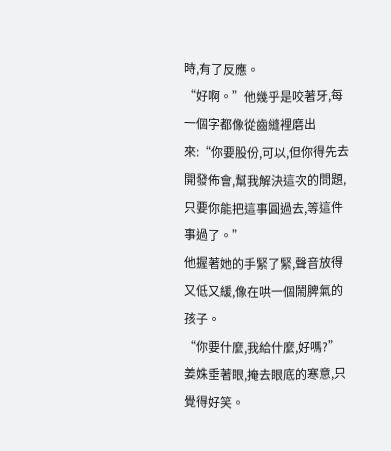時,有了反應。
“好啊。”他幾乎是咬著牙,每一個字都像從齒縫裡磨出來:“你要股份,可以,但你得先去開發佈會,幫我解決這次的問題,只要你能把這事圓過去,等這件事過了。”
他握著她的手緊了緊,聲音放得又低又緩,像在哄一個鬧脾氣的孩子。
“你要什麼,我給什麼,好嗎?”
姜姝垂著眼,掩去眼底的寒意,只覺得好笑。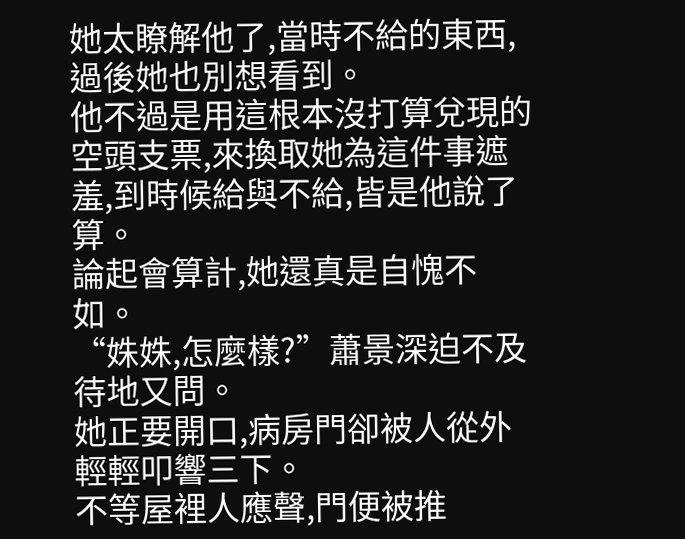她太瞭解他了,當時不給的東西,過後她也別想看到。
他不過是用這根本沒打算兌現的空頭支票,來換取她為這件事遮羞,到時候給與不給,皆是他說了算。
論起會算計,她還真是自愧不如。
“姝姝,怎麼樣?”蕭景深迫不及待地又問。
她正要開口,病房門卻被人從外輕輕叩響三下。
不等屋裡人應聲,門便被推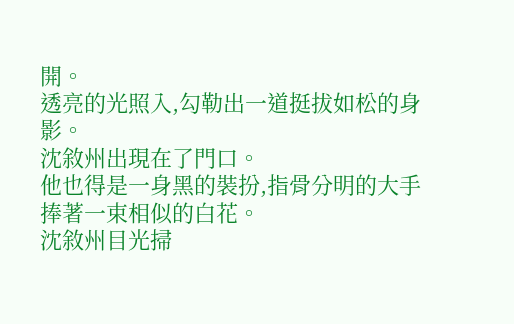開。
透亮的光照入,勾勒出一道挺拔如松的身影。
沈敘州出現在了門口。
他也得是一身黑的裝扮,指骨分明的大手捧著一束相似的白花。
沈敘州目光掃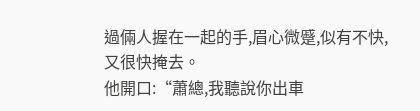過倆人握在一起的手,眉心微蹙,似有不快,又很快掩去。
他開口:“蕭總,我聽說你出車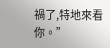禍了,特地來看你。”